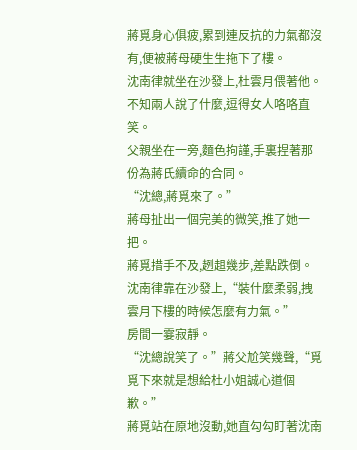蔣覓身心俱疲,累到連反抗的力氣都沒有,便被蔣母硬生生拖下了樓。
沈南律就坐在沙發上,杜雲月偎著他。
不知兩人說了什麼,逗得女人咯咯直笑。
父親坐在一旁,麵色拘謹,手裏捏著那份為蔣氏續命的合同。
“沈總,蔣覓來了。”
蔣母扯出一個完美的微笑,推了她一把。
蔣覓措手不及,趔趄幾步,差點跌倒。
沈南律靠在沙發上,“裝什麼柔弱,拽雲月下樓的時候怎麼有力氣。”
房間一霎寂靜。
“沈總說笑了。”蔣父尬笑幾聲,“覓覓下來就是想給杜小姐誠心道個歉。”
蔣覓站在原地沒動,她直勾勾盯著沈南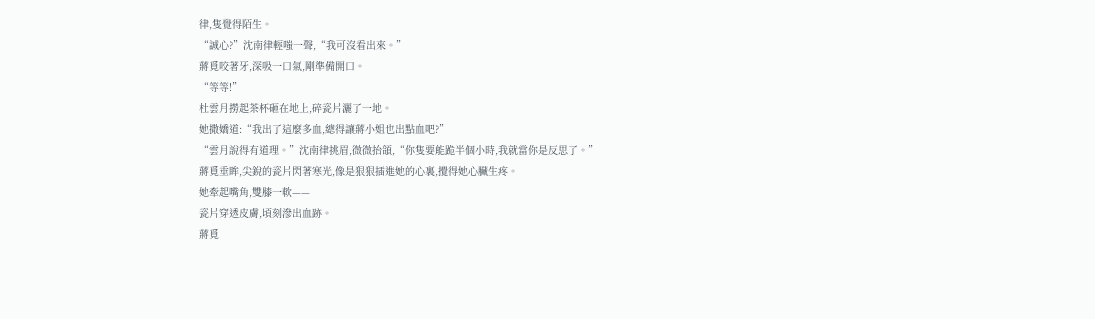律,隻覺得陌生。
“誠心?”沈南律輕嗤一聲,“我可沒看出來。”
蔣覓咬著牙,深吸一口氣,剛準備開口。
“等等!”
杜雲月撈起茶杯砸在地上,碎瓷片灑了一地。
她撒嬌道:“我出了這麼多血,總得讓蔣小姐也出點血吧?”
“雲月說得有道理。”沈南律挑眉,微微抬頜,“你隻要能跪半個小時,我就當你是反思了。”
蔣覓垂眸,尖銳的瓷片閃著寒光,像是狠狠插進她的心裏,攪得她心臟生疼。
她牽起嘴角,雙膝一軟——
瓷片穿透皮膚,頃刻滲出血跡。
蔣覓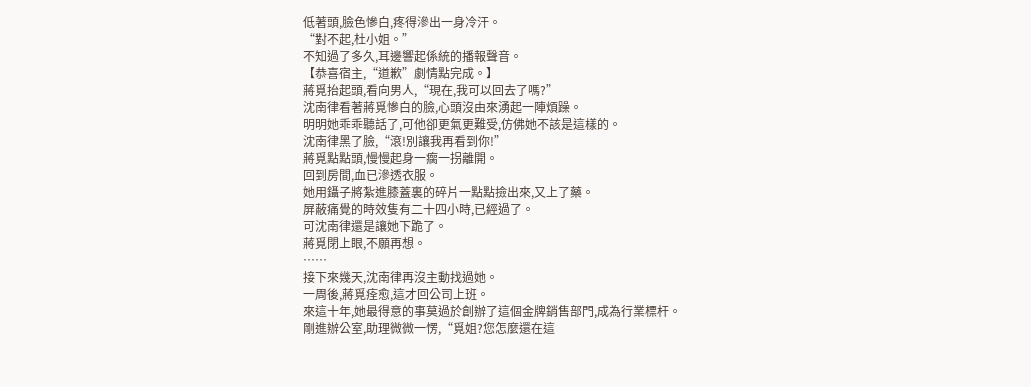低著頭,臉色慘白,疼得滲出一身冷汗。
“對不起,杜小姐。”
不知過了多久,耳邊響起係統的播報聲音。
【恭喜宿主,“道歉”劇情點完成。】
蔣覓抬起頭,看向男人,“現在,我可以回去了嗎?”
沈南律看著蔣覓慘白的臉,心頭沒由來湧起一陣煩躁。
明明她乖乖聽話了,可他卻更氣更難受,仿佛她不該是這樣的。
沈南律黑了臉,“滾!別讓我再看到你!”
蔣覓點點頭,慢慢起身一瘸一拐離開。
回到房間,血已滲透衣服。
她用鑷子將紮進膝蓋裏的碎片一點點撿出來,又上了藥。
屏蔽痛覺的時效隻有二十四小時,已經過了。
可沈南律還是讓她下跪了。
蔣覓閉上眼,不願再想。
……
接下來幾天,沈南律再沒主動找過她。
一周後,蔣覓痊愈,這才回公司上班。
來這十年,她最得意的事莫過於創辦了這個金牌銷售部門,成為行業標杆。
剛進辦公室,助理微微一愣,“覓姐?您怎麼還在這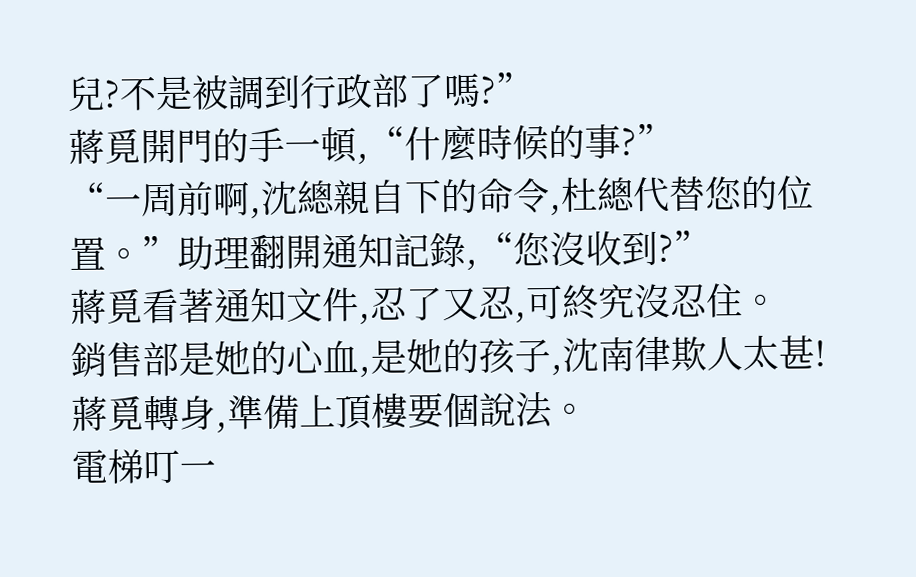兒?不是被調到行政部了嗎?”
蔣覓開門的手一頓,“什麼時候的事?”
“一周前啊,沈總親自下的命令,杜總代替您的位置。”助理翻開通知記錄,“您沒收到?”
蔣覓看著通知文件,忍了又忍,可終究沒忍住。
銷售部是她的心血,是她的孩子,沈南律欺人太甚!
蔣覓轉身,準備上頂樓要個說法。
電梯叮一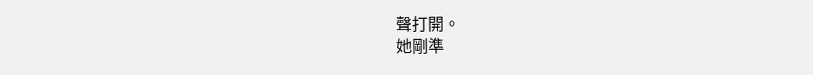聲打開。
她剛準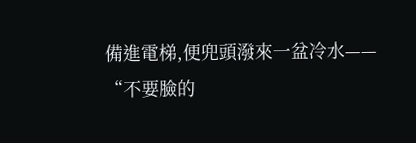備進電梯,便兜頭潑來一盆冷水——
“不要臉的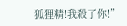狐狸精!我殺了你!”